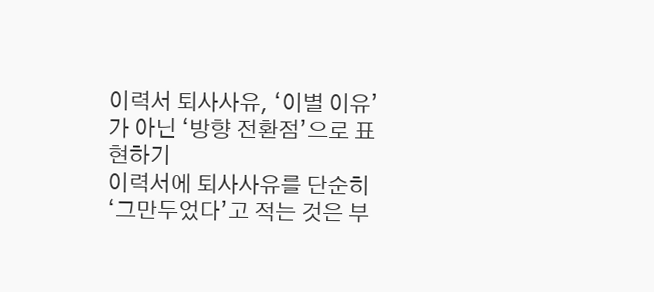이력서 퇴사사유, ‘이별 이유’가 아닌 ‘방향 전환점’으로 표현하기
이력서에 퇴사사유를 단순히 ‘그만두었다’고 적는 것은 부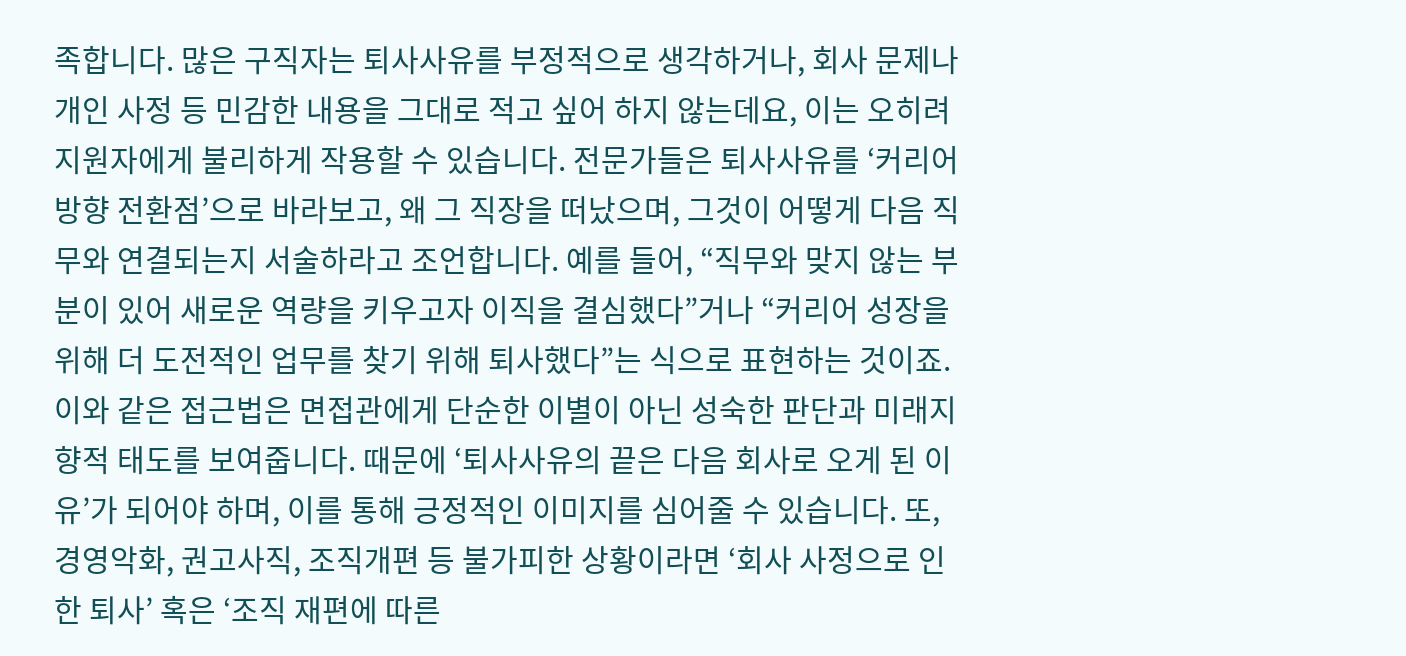족합니다. 많은 구직자는 퇴사사유를 부정적으로 생각하거나, 회사 문제나 개인 사정 등 민감한 내용을 그대로 적고 싶어 하지 않는데요, 이는 오히려 지원자에게 불리하게 작용할 수 있습니다. 전문가들은 퇴사사유를 ‘커리어 방향 전환점’으로 바라보고, 왜 그 직장을 떠났으며, 그것이 어떻게 다음 직무와 연결되는지 서술하라고 조언합니다. 예를 들어, “직무와 맞지 않는 부분이 있어 새로운 역량을 키우고자 이직을 결심했다”거나 “커리어 성장을 위해 더 도전적인 업무를 찾기 위해 퇴사했다”는 식으로 표현하는 것이죠.
이와 같은 접근법은 면접관에게 단순한 이별이 아닌 성숙한 판단과 미래지향적 태도를 보여줍니다. 때문에 ‘퇴사사유의 끝은 다음 회사로 오게 된 이유’가 되어야 하며, 이를 통해 긍정적인 이미지를 심어줄 수 있습니다. 또, 경영악화, 권고사직, 조직개편 등 불가피한 상황이라면 ‘회사 사정으로 인한 퇴사’ 혹은 ‘조직 재편에 따른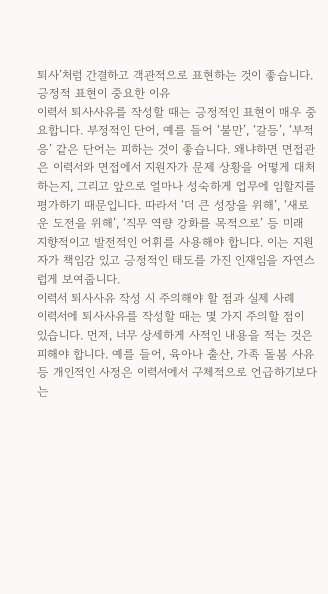퇴사’처럼 간결하고 객관적으로 표현하는 것이 좋습니다.
긍정적 표현이 중요한 이유
이력서 퇴사사유를 작성할 때는 긍정적인 표현이 매우 중요합니다. 부정적인 단어, 예를 들어 ‘불만’, ‘갈등’, ‘부적응’ 같은 단어는 피하는 것이 좋습니다. 왜냐하면 면접관은 이력서와 면접에서 지원자가 문제 상황을 어떻게 대처하는지, 그리고 앞으로 얼마나 성숙하게 업무에 임할지를 평가하기 때문입니다. 따라서 ‘더 큰 성장을 위해’, ‘새로운 도전을 위해’, ‘직무 역량 강화를 목적으로’ 등 미래 지향적이고 발전적인 어휘를 사용해야 합니다. 이는 지원자가 책임감 있고 긍정적인 태도를 가진 인재임을 자연스럽게 보여줍니다.
이력서 퇴사사유 작성 시 주의해야 할 점과 실제 사례
이력서에 퇴사사유를 작성할 때는 몇 가지 주의할 점이 있습니다. 먼저, 너무 상세하게 사적인 내용을 적는 것은 피해야 합니다. 예를 들어, 육아나 출산, 가족 돌봄 사유 등 개인적인 사정은 이력서에서 구체적으로 언급하기보다는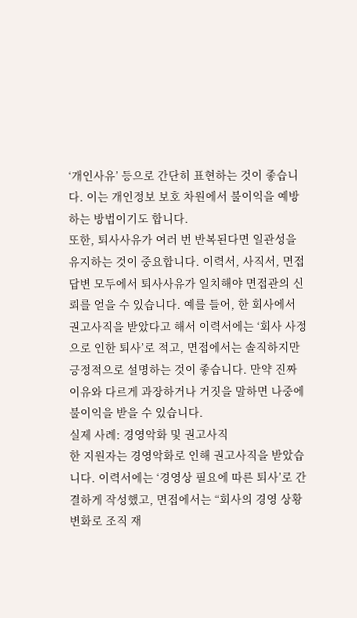‘개인사유’ 등으로 간단히 표현하는 것이 좋습니다. 이는 개인정보 보호 차원에서 불이익을 예방하는 방법이기도 합니다.
또한, 퇴사사유가 여러 번 반복된다면 일관성을 유지하는 것이 중요합니다. 이력서, 사직서, 면접 답변 모두에서 퇴사사유가 일치해야 면접관의 신뢰를 얻을 수 있습니다. 예를 들어, 한 회사에서 권고사직을 받았다고 해서 이력서에는 ‘회사 사정으로 인한 퇴사’로 적고, 면접에서는 솔직하지만 긍정적으로 설명하는 것이 좋습니다. 만약 진짜 이유와 다르게 과장하거나 거짓을 말하면 나중에 불이익을 받을 수 있습니다.
실제 사례: 경영악화 및 권고사직
한 지원자는 경영악화로 인해 권고사직을 받았습니다. 이력서에는 ‘경영상 필요에 따른 퇴사’로 간결하게 작성했고, 면접에서는 “회사의 경영 상황 변화로 조직 재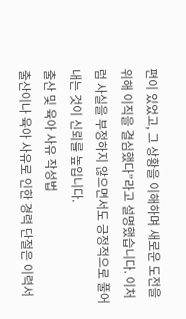편이 있었고, 그 상황을 이해하며 새로운 도전을 위해 이직을 결심했다”라고 설명했습니다. 이처럼 사실을 부정하지 않으면서도 긍정적으로 풀어내는 것이 신뢰를 높입니다.
출산 및 육아 사유 작성법
출산이나 육아 사유로 인한 경력 단절은 이력서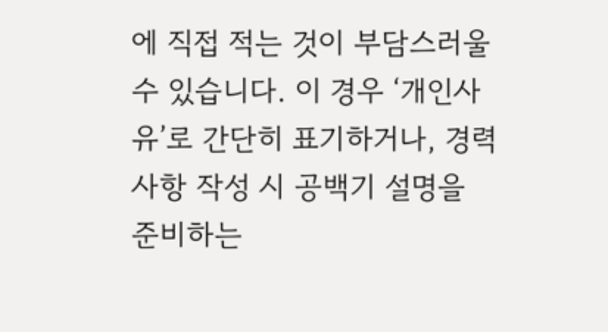에 직접 적는 것이 부담스러울 수 있습니다. 이 경우 ‘개인사유’로 간단히 표기하거나, 경력사항 작성 시 공백기 설명을 준비하는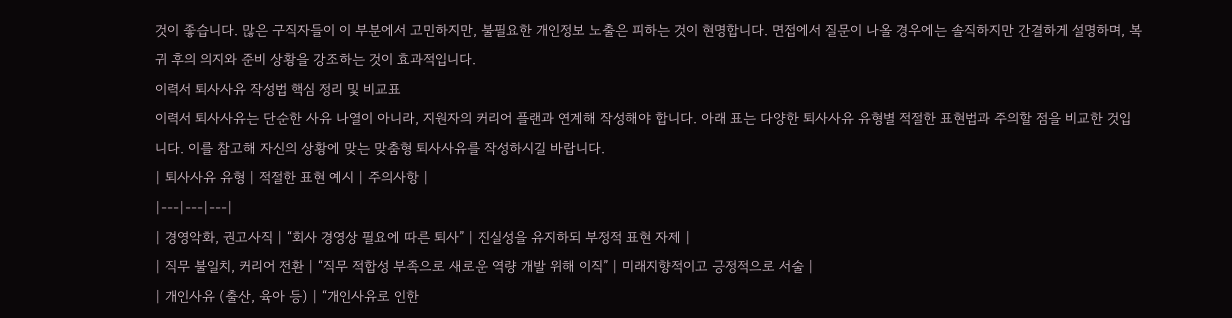것이 좋습니다. 많은 구직자들이 이 부분에서 고민하지만, 불필요한 개인정보 노출은 피하는 것이 현명합니다. 면접에서 질문이 나올 경우에는 솔직하지만 간결하게 설명하며, 복귀 후의 의지와 준비 상황을 강조하는 것이 효과적입니다.
이력서 퇴사사유 작성법 핵심 정리 및 비교표
이력서 퇴사사유는 단순한 사유 나열이 아니라, 지원자의 커리어 플랜과 연계해 작성해야 합니다. 아래 표는 다양한 퇴사사유 유형별 적절한 표현법과 주의할 점을 비교한 것입니다. 이를 참고해 자신의 상황에 맞는 맞춤형 퇴사사유를 작성하시길 바랍니다.
| 퇴사사유 유형 | 적절한 표현 예시 | 주의사항 |
|---|---|---|
| 경영악화, 권고사직 | “회사 경영상 필요에 따른 퇴사” | 진실성을 유지하되 부정적 표현 자제 |
| 직무 불일치, 커리어 전환 | “직무 적합성 부족으로 새로운 역량 개발 위해 이직” | 미래지향적이고 긍정적으로 서술 |
| 개인사유 (출산, 육아 등) | “개인사유로 인한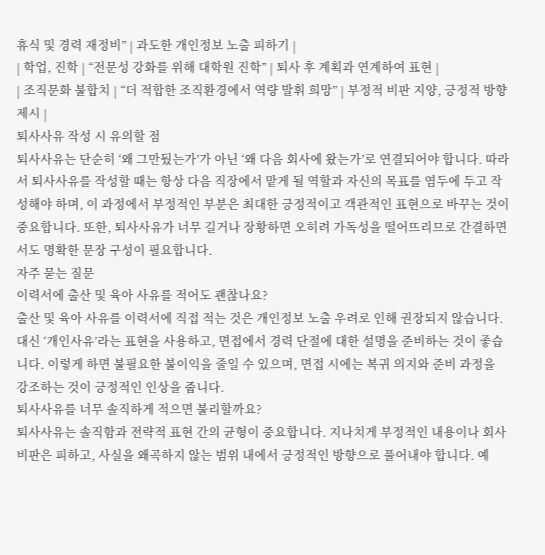휴식 및 경력 재정비” | 과도한 개인정보 노출 피하기 |
| 학업, 진학 | “전문성 강화를 위해 대학원 진학” | 퇴사 후 계획과 연계하여 표현 |
| 조직문화 불합치 | “더 적합한 조직환경에서 역량 발휘 희망” | 부정적 비판 지양, 긍정적 방향 제시 |
퇴사사유 작성 시 유의할 점
퇴사사유는 단순히 ‘왜 그만뒀는가’가 아닌 ‘왜 다음 회사에 왔는가’로 연결되어야 합니다. 따라서 퇴사사유를 작성할 때는 항상 다음 직장에서 맡게 될 역할과 자신의 목표를 염두에 두고 작성해야 하며, 이 과정에서 부정적인 부분은 최대한 긍정적이고 객관적인 표현으로 바꾸는 것이 중요합니다. 또한, 퇴사사유가 너무 길거나 장황하면 오히려 가독성을 떨어뜨리므로 간결하면서도 명확한 문장 구성이 필요합니다.
자주 묻는 질문
이력서에 출산 및 육아 사유를 적어도 괜찮나요?
출산 및 육아 사유를 이력서에 직접 적는 것은 개인정보 노출 우려로 인해 권장되지 않습니다. 대신 ‘개인사유’라는 표현을 사용하고, 면접에서 경력 단절에 대한 설명을 준비하는 것이 좋습니다. 이렇게 하면 불필요한 불이익을 줄일 수 있으며, 면접 시에는 복귀 의지와 준비 과정을 강조하는 것이 긍정적인 인상을 줍니다.
퇴사사유를 너무 솔직하게 적으면 불리할까요?
퇴사사유는 솔직함과 전략적 표현 간의 균형이 중요합니다. 지나치게 부정적인 내용이나 회사 비판은 피하고, 사실을 왜곡하지 않는 범위 내에서 긍정적인 방향으로 풀어내야 합니다. 예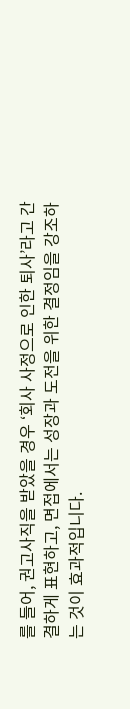를 들어, 권고사직을 받았을 경우 ‘회사 사정으로 인한 퇴사’라고 간결하게 표현하고, 면접에서는 성장과 도전을 위한 결정임을 강조하는 것이 효과적입니다.